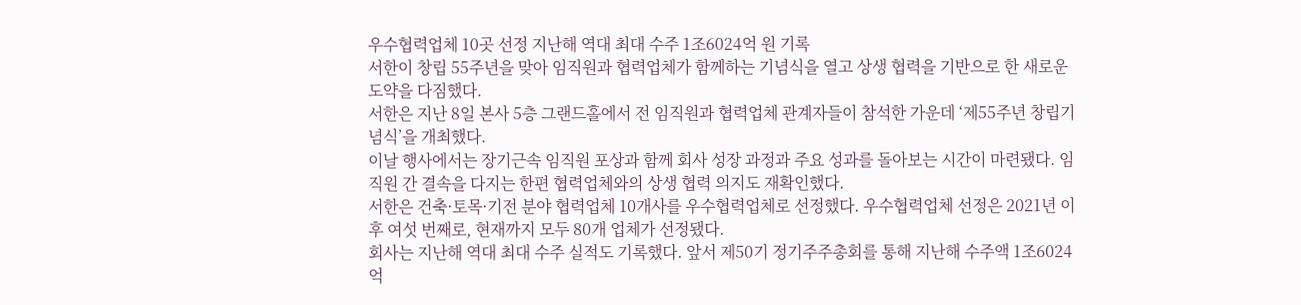우수협력업체 10곳 선정 지난해 역대 최대 수주 1조6024억 원 기록
서한이 창립 55주년을 맞아 임직원과 협력업체가 함께하는 기념식을 열고 상생 협력을 기반으로 한 새로운 도약을 다짐했다.
서한은 지난 8일 본사 5층 그랜드홀에서 전 임직원과 협력업체 관계자들이 참석한 가운데 ‘제55주년 창립기념식’을 개최했다.
이날 행사에서는 장기근속 임직원 포상과 함께 회사 성장 과정과 주요 성과를 돌아보는 시간이 마련됐다. 임직원 간 결속을 다지는 한편 협력업체와의 상생 협력 의지도 재확인했다.
서한은 건축·토목·기전 분야 협력업체 10개사를 우수협력업체로 선정했다. 우수협력업체 선정은 2021년 이후 여섯 번째로, 현재까지 모두 80개 업체가 선정됐다.
회사는 지난해 역대 최대 수주 실적도 기록했다. 앞서 제50기 정기주주총회를 통해 지난해 수주액 1조6024억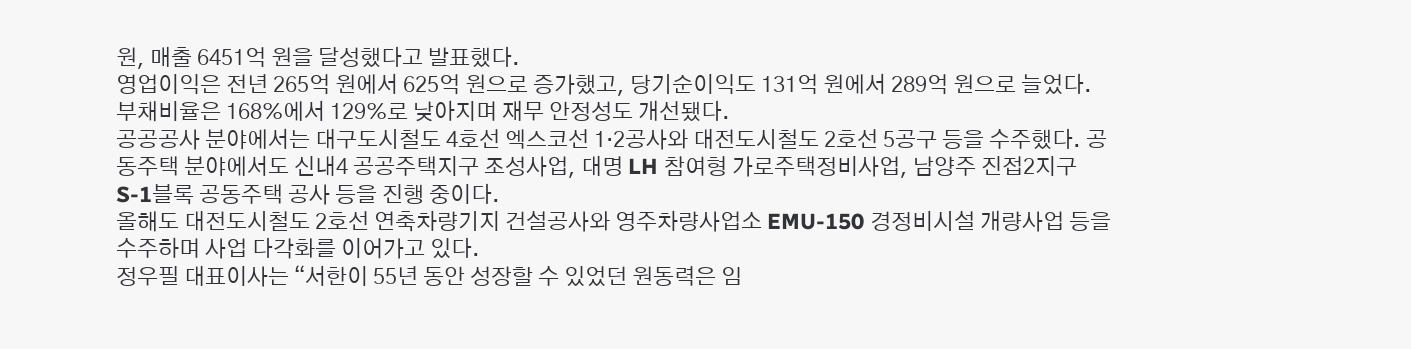원, 매출 6451억 원을 달성했다고 발표했다.
영업이익은 전년 265억 원에서 625억 원으로 증가했고, 당기순이익도 131억 원에서 289억 원으로 늘었다. 부채비율은 168%에서 129%로 낮아지며 재무 안정성도 개선됐다.
공공공사 분야에서는 대구도시철도 4호선 엑스코선 1·2공사와 대전도시철도 2호선 5공구 등을 수주했다. 공동주택 분야에서도 신내4 공공주택지구 조성사업, 대명 LH 참여형 가로주택정비사업, 남양주 진접2지구 S-1블록 공동주택 공사 등을 진행 중이다.
올해도 대전도시철도 2호선 연축차량기지 건설공사와 영주차량사업소 EMU-150 경정비시설 개량사업 등을 수주하며 사업 다각화를 이어가고 있다.
정우필 대표이사는 “서한이 55년 동안 성장할 수 있었던 원동력은 임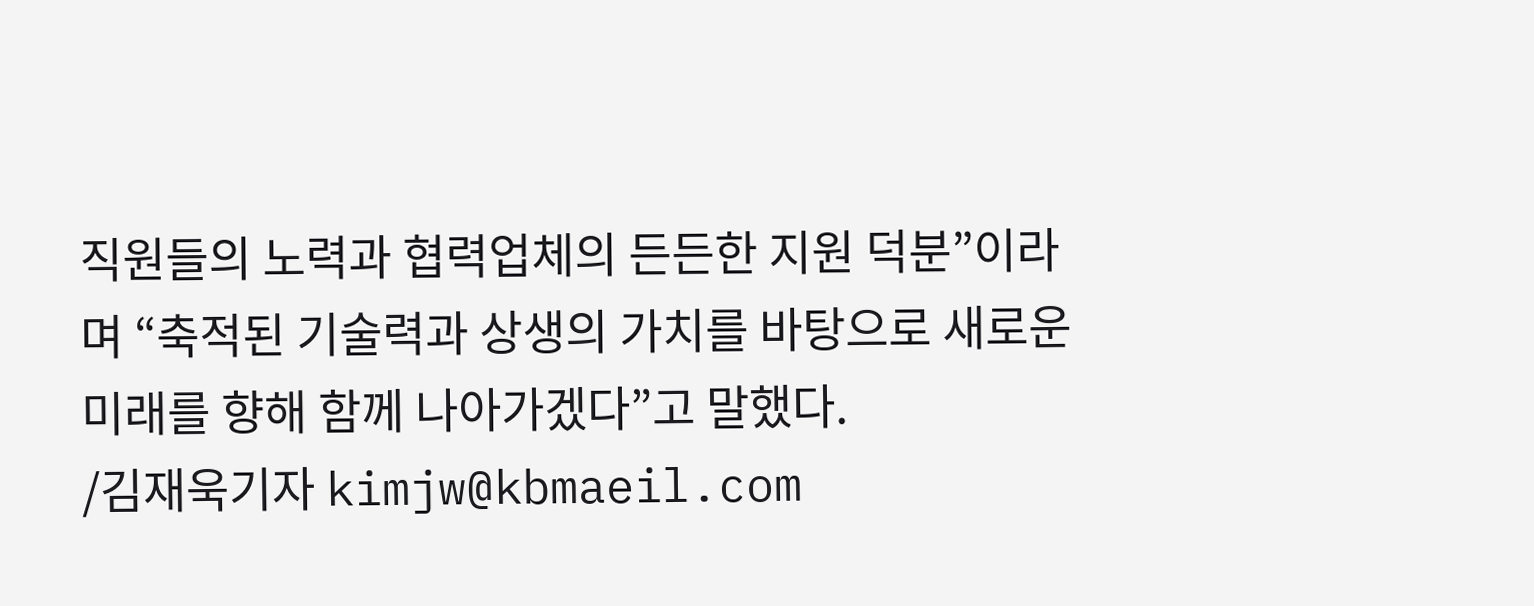직원들의 노력과 협력업체의 든든한 지원 덕분”이라며 “축적된 기술력과 상생의 가치를 바탕으로 새로운 미래를 향해 함께 나아가겠다”고 말했다.
/김재욱기자 kimjw@kbmaeil.com